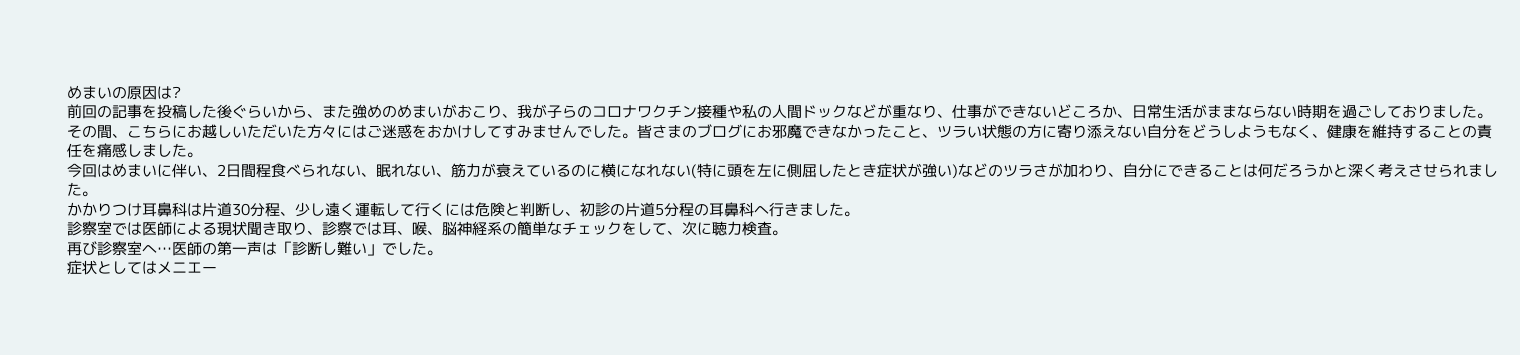めまいの原因は?
前回の記事を投稿した後ぐらいから、また強めのめまいがおこり、我が子らのコロナワクチン接種や私の人間ドックなどが重なり、仕事ができないどころか、日常生活がままならない時期を過ごしておりました。
その間、こちらにお越しいただいた方々にはご迷惑をおかけしてすみませんでした。皆さまのブログにお邪魔できなかったこと、ツラい状態の方に寄り添えない自分をどうしようもなく、健康を維持することの責任を痛感しました。
今回はめまいに伴い、2日間程食べられない、眠れない、筋力が衰えているのに横になれない(特に頭を左に側屈したとき症状が強い)などのツラさが加わり、自分にできることは何だろうかと深く考えさせられました。
かかりつけ耳鼻科は片道30分程、少し遠く運転して行くには危険と判断し、初診の片道5分程の耳鼻科へ行きました。
診察室では医師による現状聞き取り、診察では耳、喉、脳神経系の簡単なチェックをして、次に聴力検査。
再び診察室へ…医師の第一声は「診断し難い」でした。
症状としてはメニエー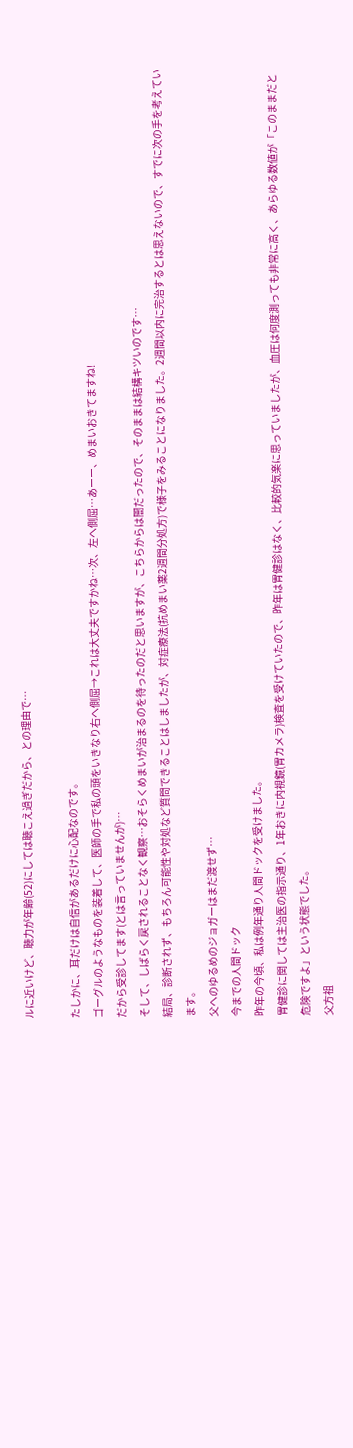ルに近いけど、聴力が年齢(52)にしては聴こえ過ぎだから、との理由で…

たしかに、耳だけは自信があるだけに心配なのです。
ゴーグルのようなものを装着して、医師の手で私の頭をいきなり右へ側屈→これは大丈夫ですかね…次、左へ側屈…あーー、めまいおきてますね!
だから受診してます(とは言っていませんが)…
そして、しばらく戻されることなく観察…おそらくめまいが治まるのを待ったのだと思いますが、こちらからは闇だったので、そのままは結構キツいのです…
結局、診断されず、もちろん可能性や対処など質問できることはしましたが、対症療法(抗めまい薬2週間分処方)で様子をみることになりました。2週間以内に完治するとは思えないので、すでに次の手を考えています。
父へのゆるめのジョガーはまだ渡せず…
今までの人間ドック
昨年の今頃、私は例年通り人間ドックを受けました。
胃健診に関しては主治医の指示通り、1年おきに内視鏡(胃カメラ)検査を受けていたので、昨年は胃健診はなく、比較的気楽に思っていましたが、血圧は何度測っても非常に高く、あらゆる数値が「このままだと危険ですよ」という状態でした。
父方祖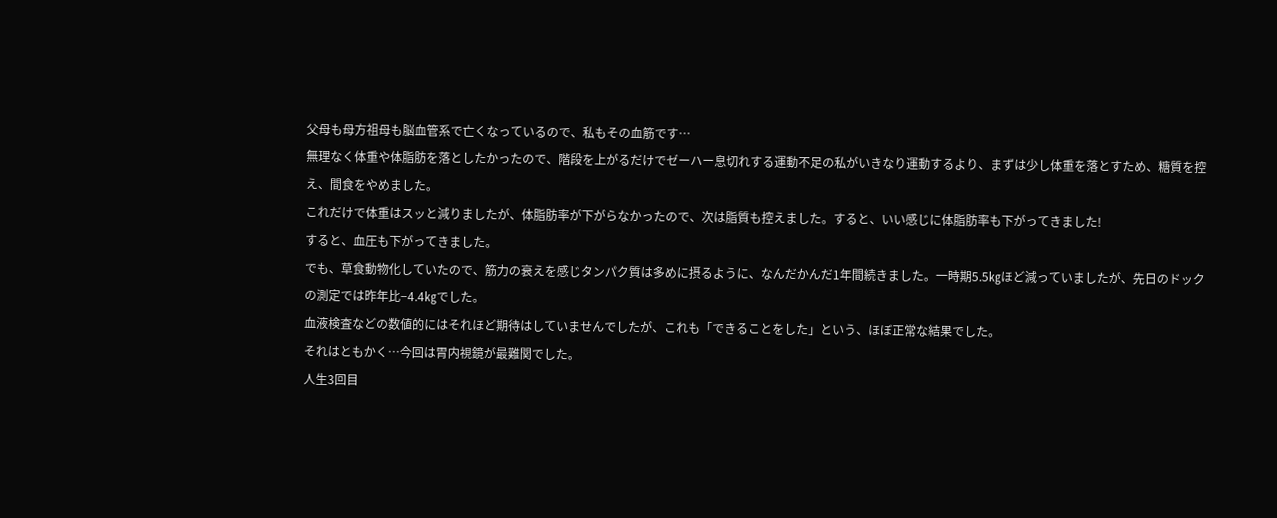父母も母方祖母も脳血管系で亡くなっているので、私もその血筋です…
無理なく体重や体脂肪を落としたかったので、階段を上がるだけでゼーハー息切れする運動不足の私がいきなり運動するより、まずは少し体重を落とすため、糖質を控え、間食をやめました。
これだけで体重はスッと減りましたが、体脂肪率が下がらなかったので、次は脂質も控えました。すると、いい感じに体脂肪率も下がってきました!
すると、血圧も下がってきました。
でも、草食動物化していたので、筋力の衰えを感じタンパク質は多めに摂るように、なんだかんだ1年間続きました。一時期5.5㎏ほど減っていましたが、先日のドックの測定では昨年比−4.4㎏でした。
血液検査などの数値的にはそれほど期待はしていませんでしたが、これも「できることをした」という、ほぼ正常な結果でした。
それはともかく…今回は胃内視鏡が最難関でした。
人生3回目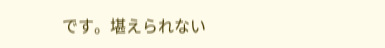です。堪えられない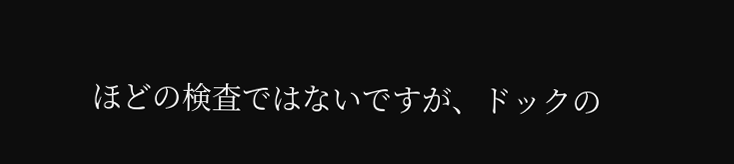ほどの検査ではないですが、ドックの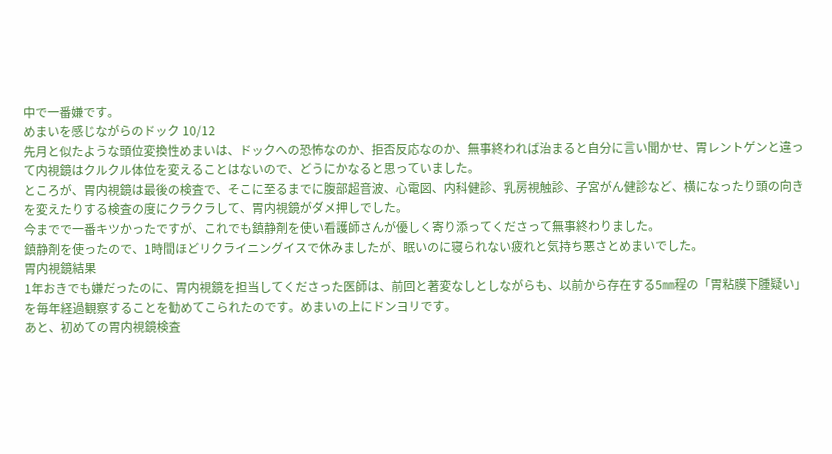中で一番嫌です。
めまいを感じながらのドック 10/12
先月と似たような頭位変換性めまいは、ドックへの恐怖なのか、拒否反応なのか、無事終われば治まると自分に言い聞かせ、胃レントゲンと違って内視鏡はクルクル体位を変えることはないので、どうにかなると思っていました。
ところが、胃内視鏡は最後の検査で、そこに至るまでに腹部超音波、心電図、内科健診、乳房視触診、子宮がん健診など、横になったり頭の向きを変えたりする検査の度にクラクラして、胃内視鏡がダメ押しでした。
今までで一番キツかったですが、これでも鎮静剤を使い看護師さんが優しく寄り添ってくださって無事終わりました。
鎮静剤を使ったので、1時間ほどリクライニングイスで休みましたが、眠いのに寝られない疲れと気持ち悪さとめまいでした。
胃内視鏡結果
1年おきでも嫌だったのに、胃内視鏡を担当してくださった医師は、前回と著変なしとしながらも、以前から存在する5㎜程の「胃粘膜下腫疑い」を毎年経過観察することを勧めてこられたのです。めまいの上にドンヨリです。
あと、初めての胃内視鏡検査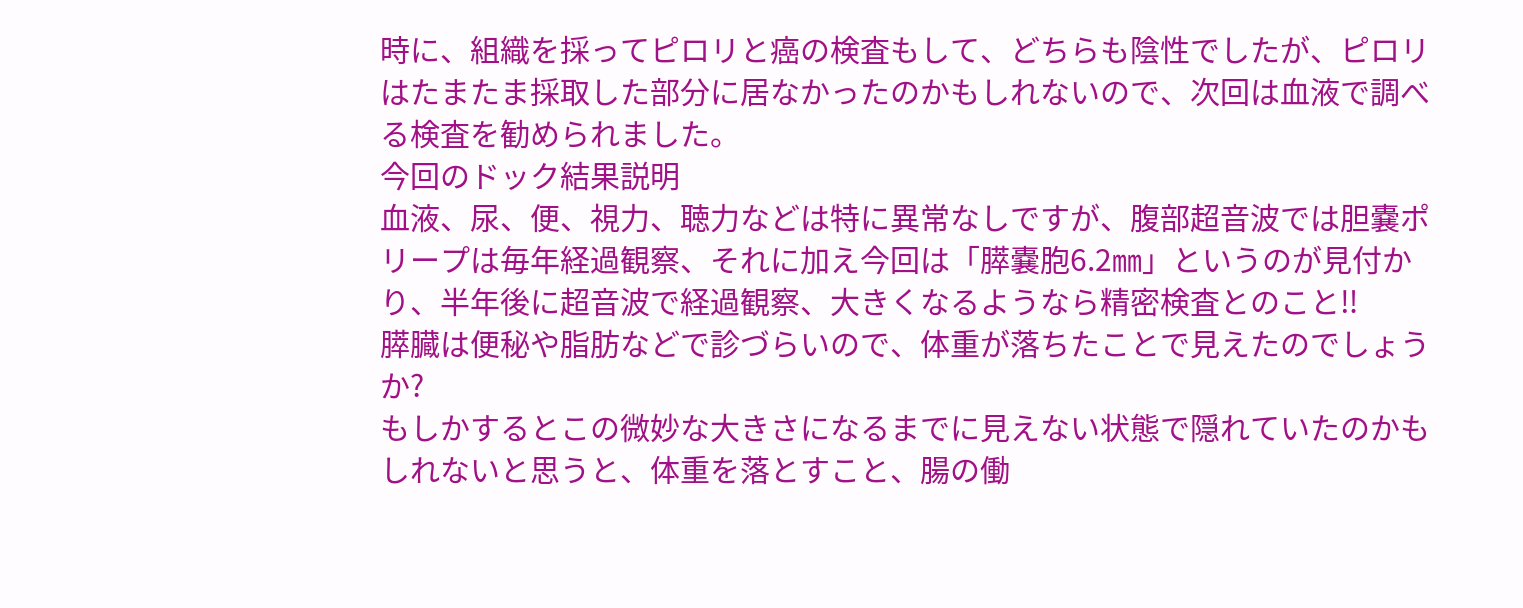時に、組織を採ってピロリと癌の検査もして、どちらも陰性でしたが、ピロリはたまたま採取した部分に居なかったのかもしれないので、次回は血液で調べる検査を勧められました。
今回のドック結果説明
血液、尿、便、視力、聴力などは特に異常なしですが、腹部超音波では胆嚢ポリープは毎年経過観察、それに加え今回は「膵嚢胞6.2㎜」というのが見付かり、半年後に超音波で経過観察、大きくなるようなら精密検査とのこと‼
膵臓は便秘や脂肪などで診づらいので、体重が落ちたことで見えたのでしょうか?
もしかするとこの微妙な大きさになるまでに見えない状態で隠れていたのかもしれないと思うと、体重を落とすこと、腸の働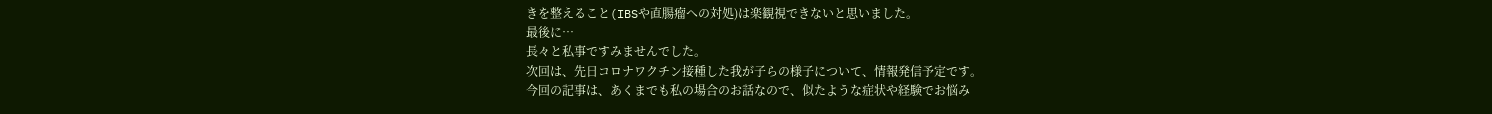きを整えること(IBSや直腸瘤への対処)は楽観視できないと思いました。
最後に…
長々と私事ですみませんでした。
次回は、先日コロナワクチン接種した我が子らの様子について、情報発信予定です。
今回の記事は、あくまでも私の場合のお話なので、似たような症状や経験でお悩み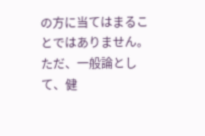の方に当てはまることではありません。
ただ、一般論として、健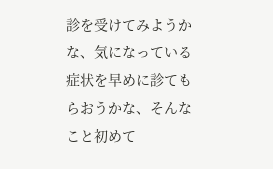診を受けてみようかな、気になっている症状を早めに診てもらおうかな、そんなこと初めて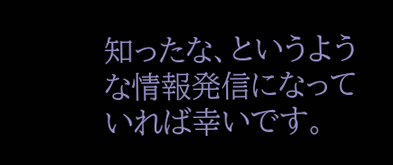知ったな、というような情報発信になっていれば幸いです。